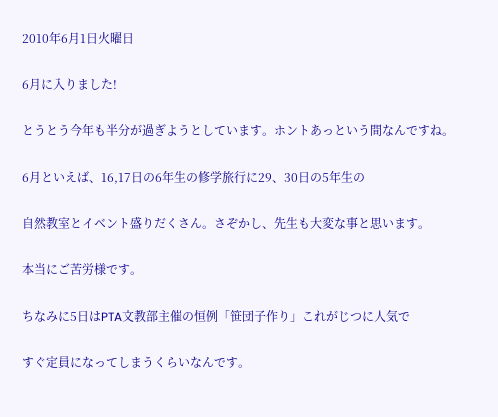2010年6月1日火曜日

6月に入りました!

とうとう今年も半分が過ぎようとしています。ホントあっという間なんですね。

6月といえば、16,17日の6年生の修学旅行に29、30日の5年生の

自然教室とイベント盛りだくさん。さぞかし、先生も大変な事と思います。

本当にご苦労様です。

ちなみに5日はPTA文教部主催の恒例「笹団子作り」これがじつに人気で

すぐ定員になってしまうくらいなんです。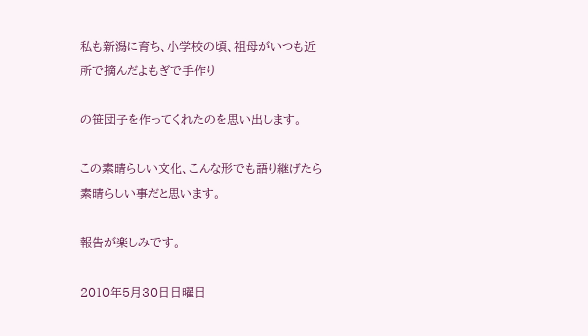私も新潟に育ち、小学校の頃、祖母がいつも近所で摘んだよもぎで手作り

の笹団子を作ってくれたのを思い出します。

この素晴らしい文化、こんな形でも語り継げたら素晴らしい事だと思います。

報告が楽しみです。

2010年5月30日日曜日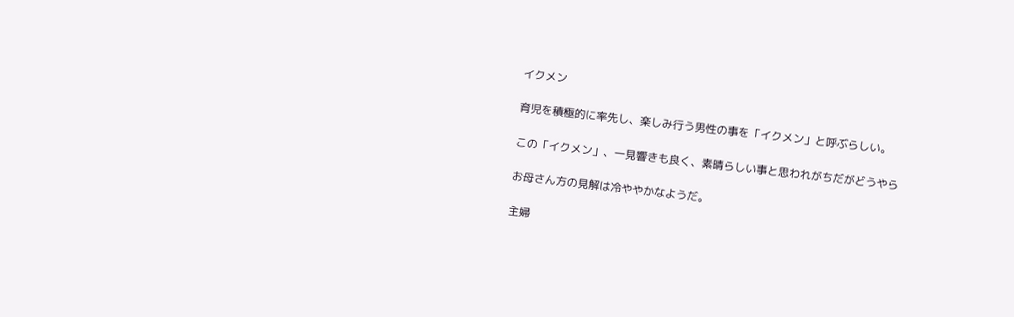イクメン

育児を積極的に率先し、楽しみ行う男性の事を「イクメン」と呼ぶらしい。

この「イクメン」、一見響きも良く、素晴らしい事と思われがちだがどうやら

お母さん方の見解は冷ややかなようだ。

主婦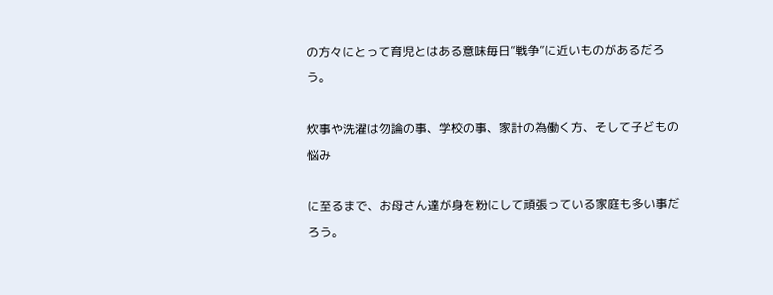の方々にとって育児とはある意味毎日”戦争”に近いものがあるだろう。

炊事や洗濯は勿論の事、学校の事、家計の為働く方、そして子どもの悩み

に至るまで、お母さん達が身を粉にして頑張っている家庭も多い事だろう。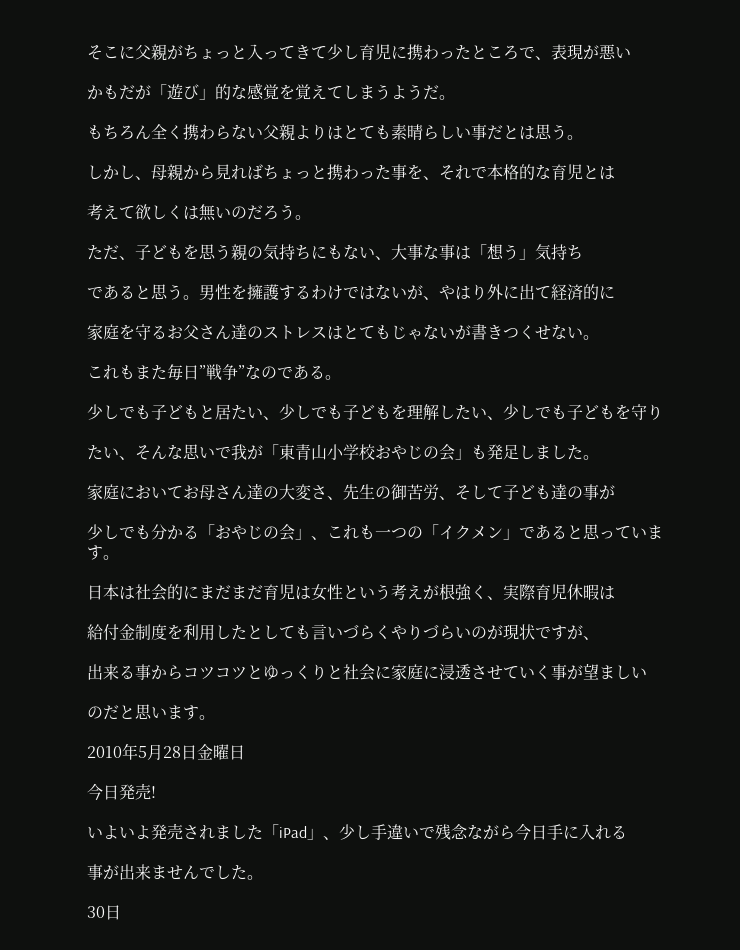そこに父親がちょっと入ってきて少し育児に携わったところで、表現が悪い

かもだが「遊び」的な感覚を覚えてしまうようだ。

もちろん全く携わらない父親よりはとても素晴らしい事だとは思う。

しかし、母親から見ればちょっと携わった事を、それで本格的な育児とは

考えて欲しくは無いのだろう。

ただ、子どもを思う親の気持ちにもない、大事な事は「想う」気持ち

であると思う。男性を擁護するわけではないが、やはり外に出て経済的に

家庭を守るお父さん達のストレスはとてもじゃないが書きつくせない。

これもまた毎日”戦争”なのである。

少しでも子どもと居たい、少しでも子どもを理解したい、少しでも子どもを守り

たい、そんな思いで我が「東青山小学校おやじの会」も発足しました。

家庭においてお母さん達の大変さ、先生の御苦労、そして子ども達の事が

少しでも分かる「おやじの会」、これも一つの「イクメン」であると思っています。

日本は社会的にまだまだ育児は女性という考えが根強く、実際育児休暇は

給付金制度を利用したとしても言いづらくやりづらいのが現状ですが、

出来る事からコツコツとゆっくりと社会に家庭に浸透させていく事が望ましい

のだと思います。

2010年5月28日金曜日

今日発売!

いよいよ発売されました「iPad」、少し手違いで残念ながら今日手に入れる

事が出来ませんでした。

30日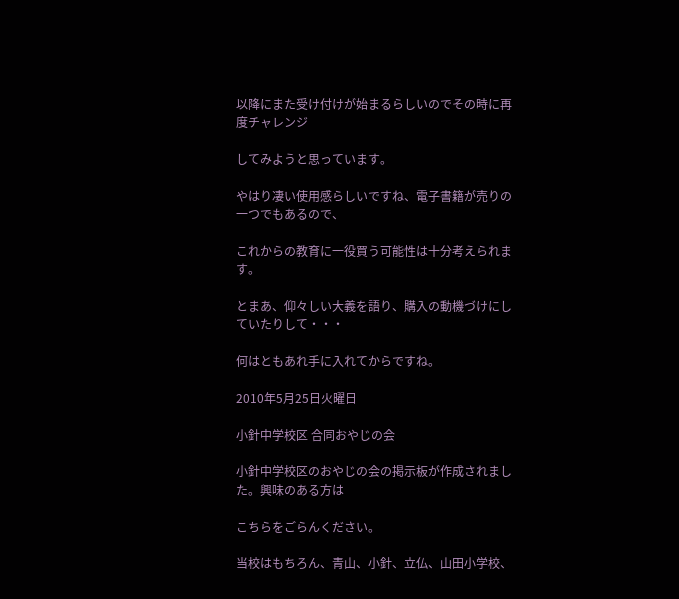以降にまた受け付けが始まるらしいのでその時に再度チャレンジ

してみようと思っています。

やはり凄い使用感らしいですね、電子書籍が売りの一つでもあるので、

これからの教育に一役買う可能性は十分考えられます。

とまあ、仰々しい大義を語り、購入の動機づけにしていたりして・・・

何はともあれ手に入れてからですね。

2010年5月25日火曜日

小針中学校区 合同おやじの会

小針中学校区のおやじの会の掲示板が作成されました。興味のある方は

こちらをごらんください。

当校はもちろん、青山、小針、立仏、山田小学校、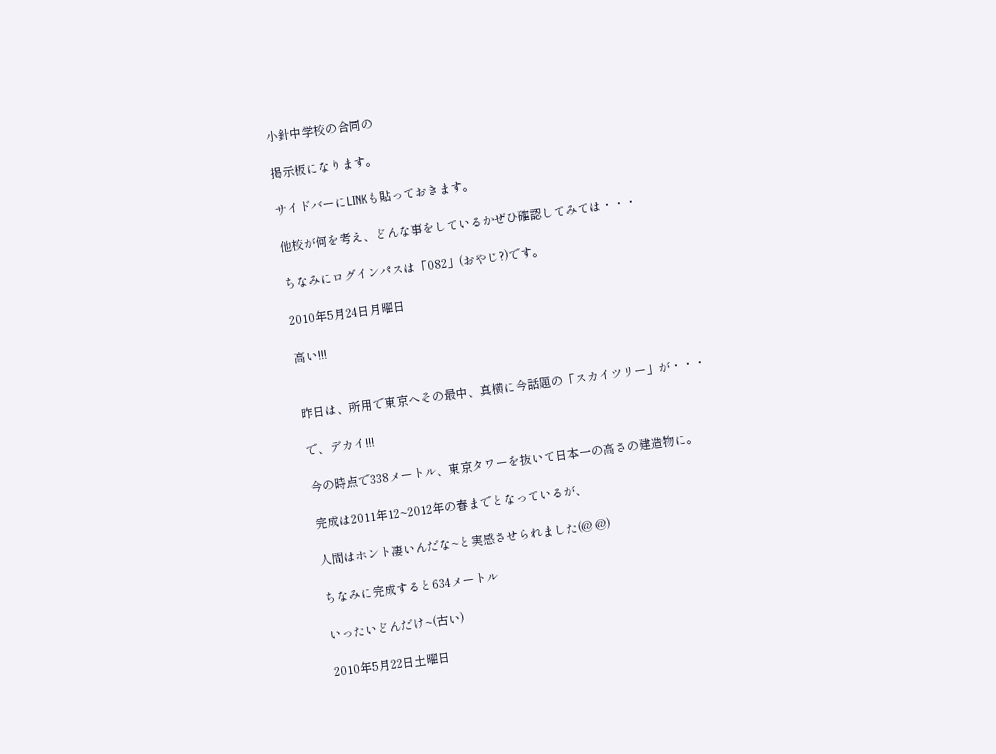小針中学校の合同の

掲示板になります。

サイドバーにLINKも貼っておきます。

他校が何を考え、どんな事をしているかぜひ確認してみては・・・

ちなみにログインパスは「082」(おやじ?)です。

2010年5月24日月曜日

高い!!!


昨日は、所用で東京へその最中、真横に今話題の「スカイツリー」が・・・

で、デカイ!!!

今の時点で338メートル、東京タワーを抜いて日本一の高さの建造物に。

完成は2011年12~2012年の春までとなっているが、

人間はホント凄いんだな~と実感させられました(@ @)

ちなみに完成すると634メートル

いったいどんだけ~(古い)

2010年5月22日土曜日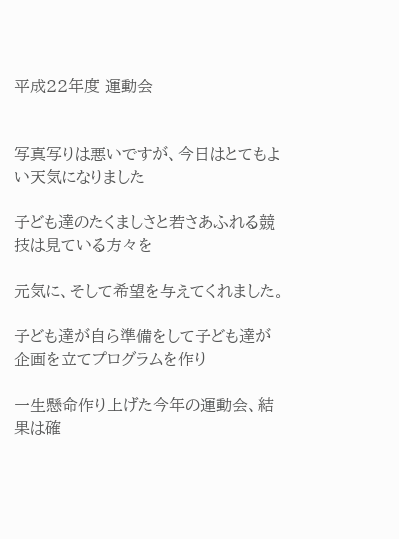平成22年度 運動会


写真写りは悪いですが、今日はとてもよい天気になりました

子ども達のたくましさと若さあふれる競技は見ている方々を

元気に、そして希望を与えてくれました。

子ども達が自ら準備をして子ども達が企画を立てプログラムを作り

一生懸命作り上げた今年の運動会、結果は確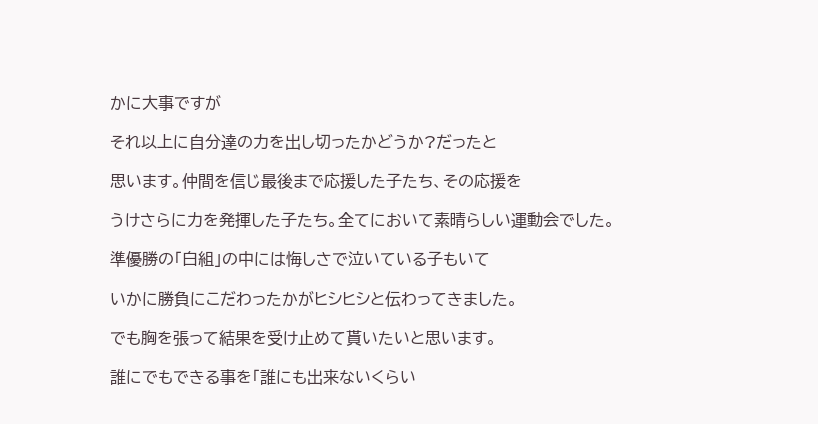かに大事ですが

それ以上に自分達の力を出し切ったかどうか?だったと

思います。仲間を信じ最後まで応援した子たち、その応援を

うけさらに力を発揮した子たち。全てにおいて素晴らしい運動会でした。

準優勝の「白組」の中には悔しさで泣いている子もいて

いかに勝負にこだわったかがヒシヒシと伝わってきました。

でも胸を張って結果を受け止めて貰いたいと思います。

誰にでもできる事を「誰にも出来ないくらい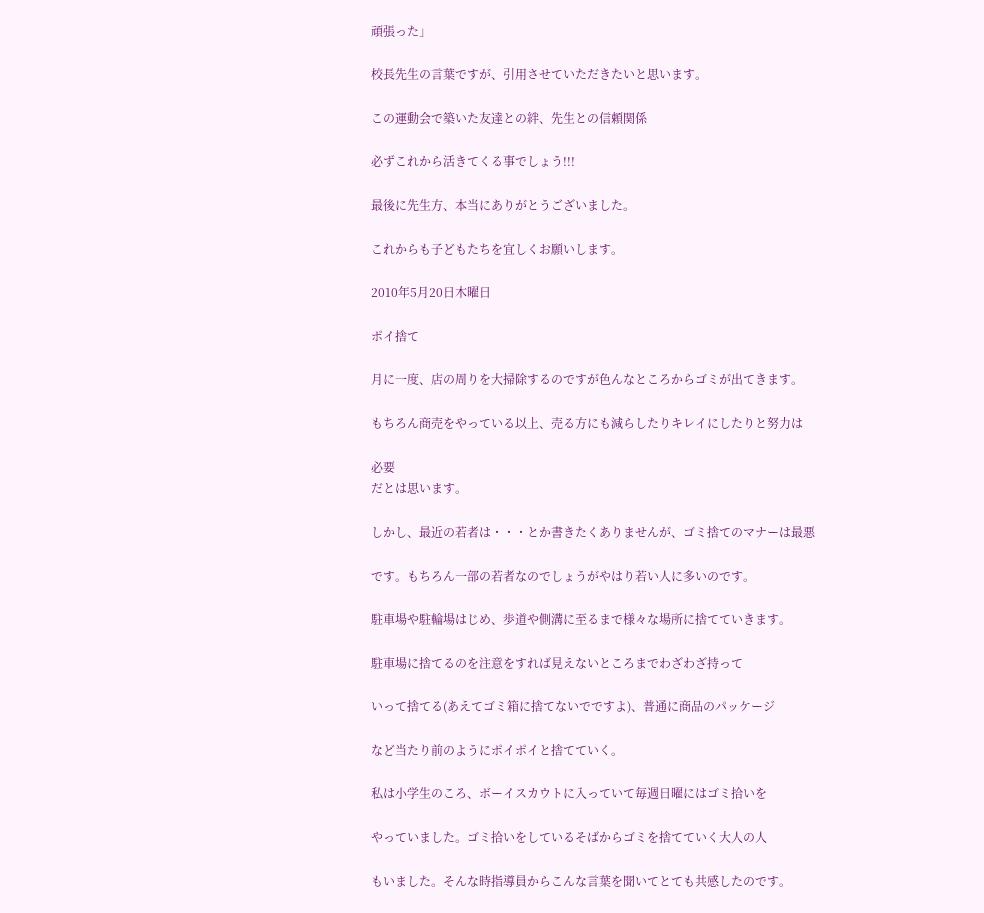頑張った」

校長先生の言葉ですが、引用させていただきたいと思います。

この運動会で築いた友達との絆、先生との信頼関係

必ずこれから活きてくる事でしょう!!!

最後に先生方、本当にありがとうございました。

これからも子どもたちを宜しくお願いします。

2010年5月20日木曜日

ポイ捨て

月に一度、店の周りを大掃除するのですが色んなところからゴミが出てきます。

もちろん商売をやっている以上、売る方にも減らしたりキレイにしたりと努力は

必要
だとは思います。

しかし、最近の若者は・・・とか書きたくありませんが、ゴミ捨てのマナーは最悪

です。もちろん一部の若者なのでしょうがやはり若い人に多いのです。

駐車場や駐輪場はじめ、歩道や側溝に至るまで様々な場所に捨てていきます。

駐車場に捨てるのを注意をすれば見えないところまでわざわざ持って

いって捨てる(あえてゴミ箱に捨てないでですよ)、普通に商品のパッケージ

など当たり前のようにポイポイと捨てていく。

私は小学生のころ、ボーイスカウトに入っていて毎週日曜にはゴミ拾いを

やっていました。ゴミ拾いをしているそばからゴミを捨てていく大人の人

もいました。そんな時指導員からこんな言葉を聞いてとても共感したのです。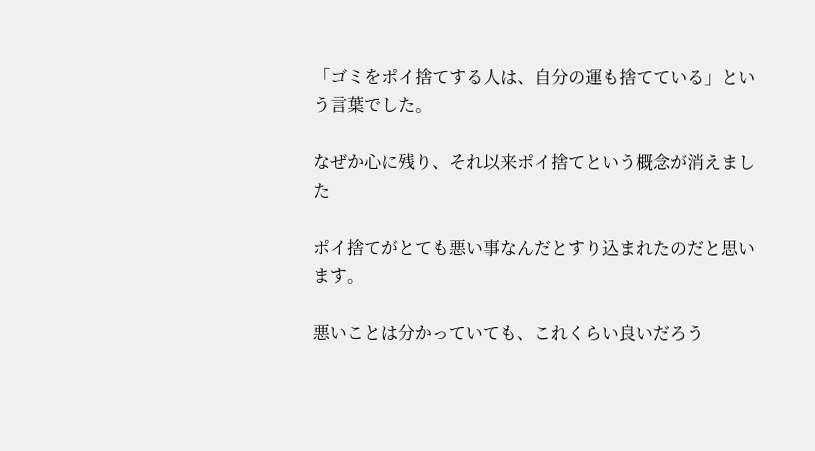「ゴミをポイ捨てする人は、自分の運も捨てている」という言葉でした。

なぜか心に残り、それ以来ポイ捨てという概念が消えました

ポイ捨てがとても悪い事なんだとすり込まれたのだと思います。

悪いことは分かっていても、これくらい良いだろう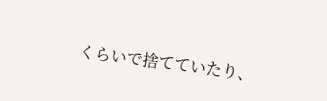くらいで捨てていたり、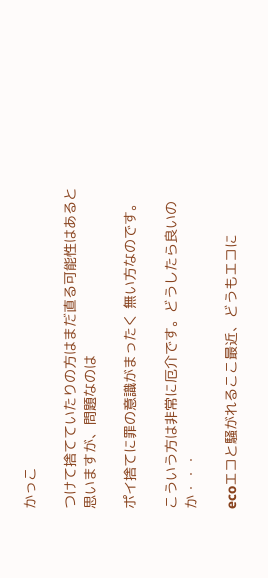かっこ

つけて捨てていたりの方はまだ直る可能性はあると思いますが、問題なのは

ポイ捨てに罪の意識がまったく 無い方なのです。

こういう方は非常に厄介です。どうしたら良いのか・・・

ecoエコと騒がれるここ最近、どうもエコに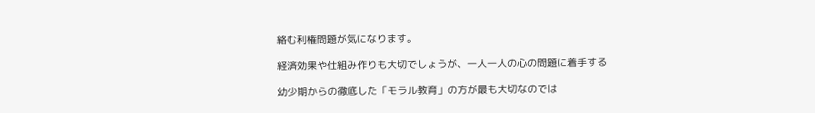絡む利権問題が気になります。

経済効果や仕組み作りも大切でしょうが、一人一人の心の問題に着手する

幼少期からの徹底した「モラル教育」の方が最も大切なのでは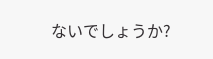ないでしょうか?